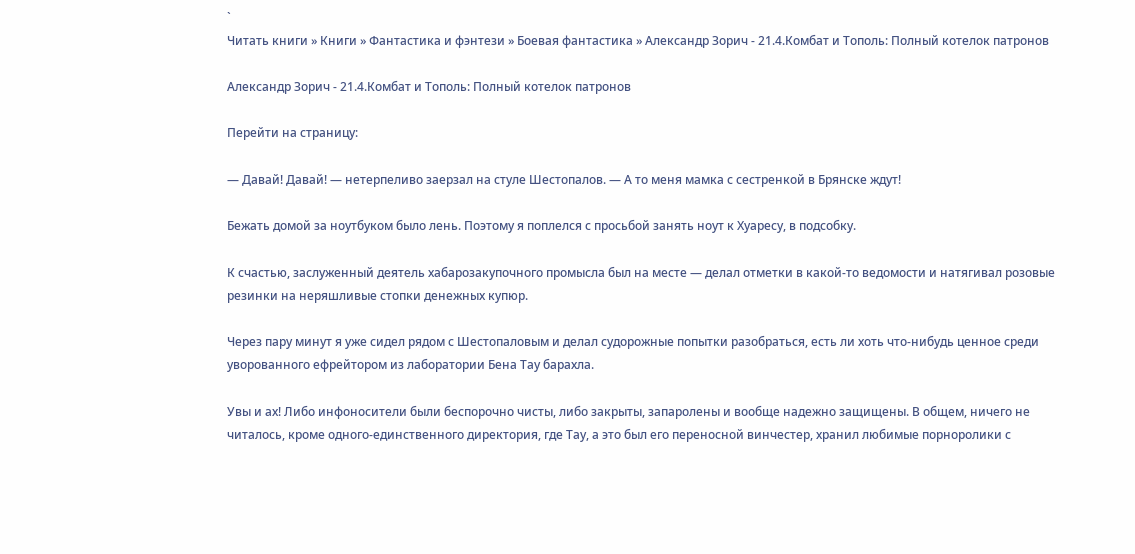`
Читать книги » Книги » Фантастика и фэнтези » Боевая фантастика » Александр Зорич - 21.4.Комбат и Тополь: Полный котелок патронов

Александр Зорич - 21.4.Комбат и Тополь: Полный котелок патронов

Перейти на страницу:

— Давай! Давай! — нетерпеливо заерзал на стуле Шестопалов. — А то меня мамка с сестренкой в Брянске ждут!

Бежать домой за ноутбуком было лень. Поэтому я поплелся с просьбой занять ноут к Хуаресу, в подсобку.

К счастью, заслуженный деятель хабарозакупочного промысла был на месте — делал отметки в какой-то ведомости и натягивал розовые резинки на неряшливые стопки денежных купюр.

Через пару минут я уже сидел рядом с Шестопаловым и делал судорожные попытки разобраться, есть ли хоть что-нибудь ценное среди уворованного ефрейтором из лаборатории Бена Тау барахла.

Увы и ах! Либо инфоносители были беспорочно чисты, либо закрыты, запаролены и вообще надежно защищены. В общем, ничего не читалось, кроме одного-единственного директория, где Тау, а это был его переносной винчестер, хранил любимые порноролики с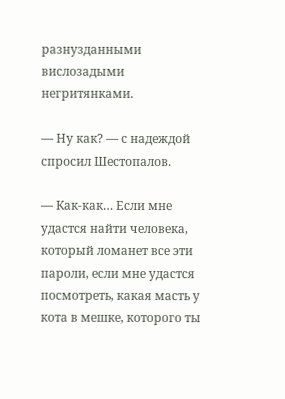разнузданными вислозадыми негритянками.

— Ну как? — с надеждой спросил Шестопалов.

— Как-как… Если мне удастся найти человека, который ломанет все эти пароли, если мне удастся посмотреть, какая масть у кота в мешке, которого ты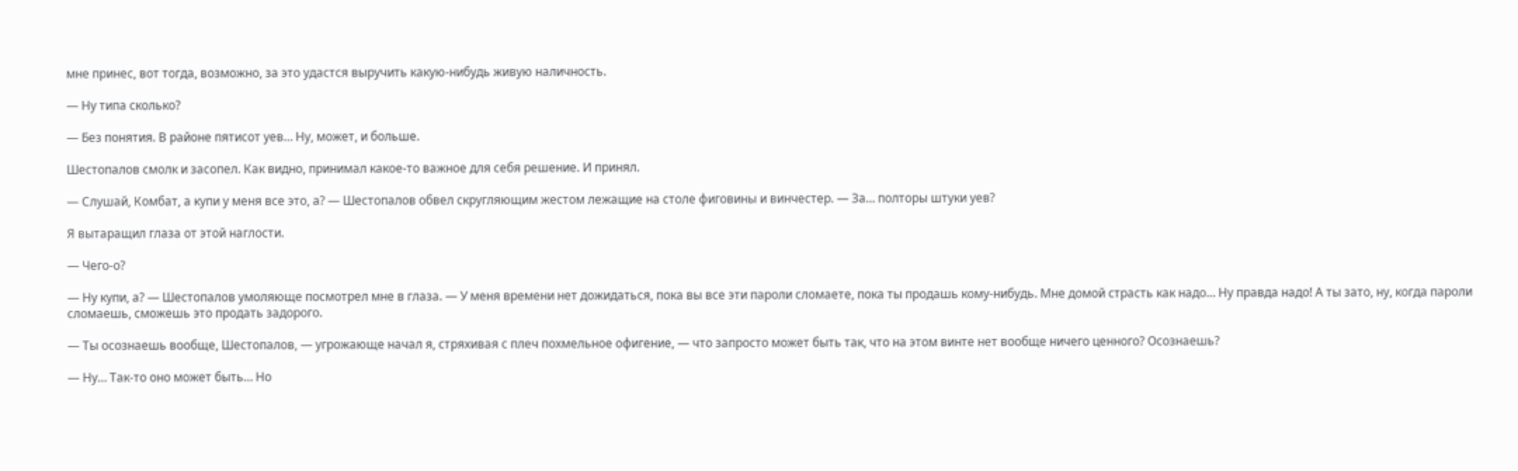мне принес, вот тогда, возможно, за это удастся выручить какую-нибудь живую наличность.

— Ну типа сколько?

— Без понятия. В районе пятисот уев… Ну, может, и больше.

Шестопалов смолк и засопел. Как видно, принимал какое-то важное для себя решение. И принял.

— Слушай, Комбат, а купи у меня все это, а? — Шестопалов обвел скругляющим жестом лежащие на столе фиговины и винчестер. — За… полторы штуки уев?

Я вытаращил глаза от этой наглости.

— Чего-о?

— Ну купи, а? — Шестопалов умоляюще посмотрел мне в глаза. — У меня времени нет дожидаться, пока вы все эти пароли сломаете, пока ты продашь кому-нибудь. Мне домой страсть как надо… Ну правда надо! А ты зато, ну, когда пароли сломаешь, сможешь это продать задорого.

— Ты осознаешь вообще, Шестопалов, — угрожающе начал я, стряхивая с плеч похмельное офигение, — что запросто может быть так, что на этом винте нет вообще ничего ценного? Осознаешь?

— Ну… Так-то оно может быть… Но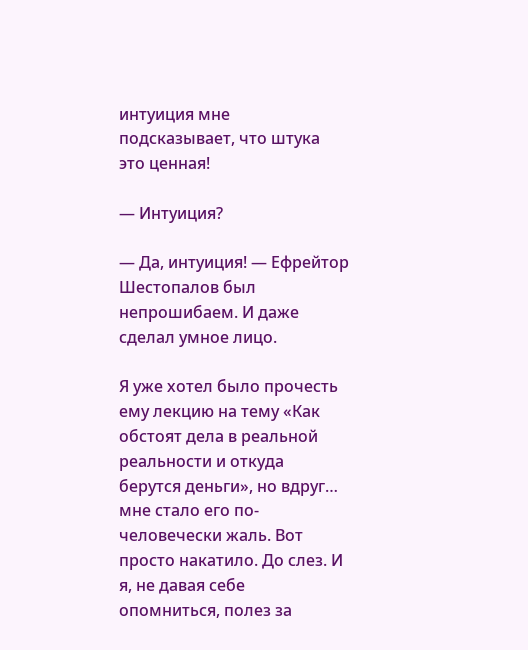интуиция мне подсказывает, что штука это ценная!

— Интуиция?

— Да, интуиция! — Ефрейтор Шестопалов был непрошибаем. И даже сделал умное лицо.

Я уже хотел было прочесть ему лекцию на тему «Как обстоят дела в реальной реальности и откуда берутся деньги», но вдруг… мне стало его по-человечески жаль. Вот просто накатило. До слез. И я, не давая себе опомниться, полез за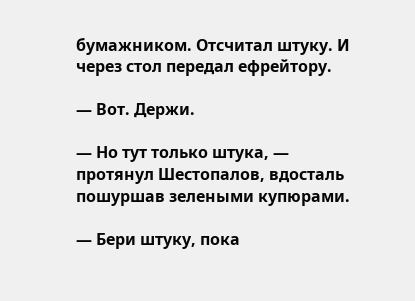бумажником. Отсчитал штуку. И через стол передал ефрейтору.

— Вот. Держи.

— Но тут только штука, — протянул Шестопалов, вдосталь пошуршав зелеными купюрами.

— Бери штуку, пока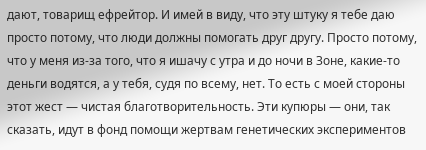дают, товарищ ефрейтор. И имей в виду, что эту штуку я тебе даю просто потому, что люди должны помогать друг другу. Просто потому, что у меня из-за того, что я ишачу с утра и до ночи в Зоне, какие-то деньги водятся, а у тебя, судя по всему, нет. То есть с моей стороны этот жест — чистая благотворительность. Эти купюры — они, так сказать, идут в фонд помощи жертвам генетических экспериментов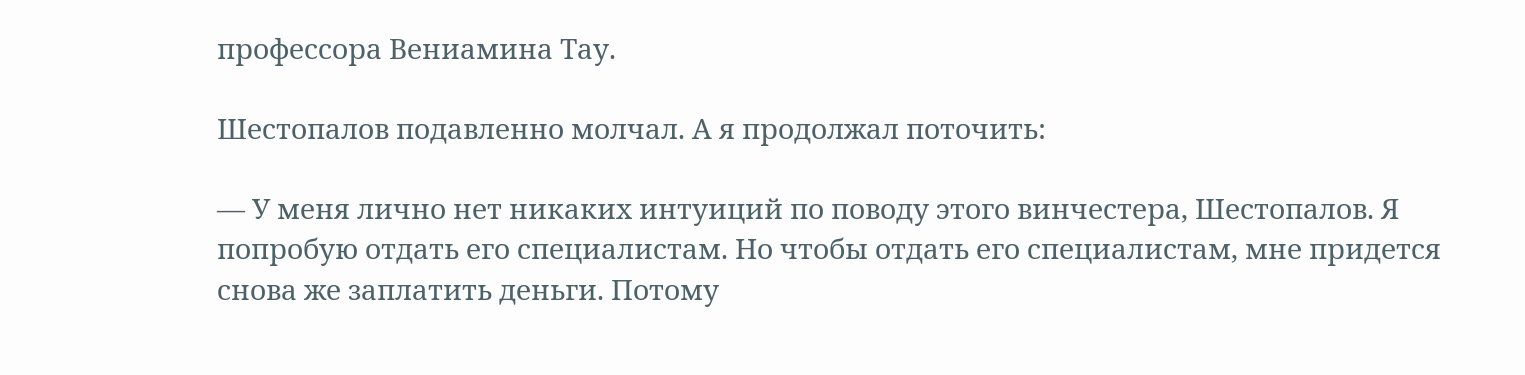профессора Вениамина Тау.

Шестопалов подавленно молчал. А я продолжал поточить:

— У меня лично нет никаких интуиций по поводу этого винчестера, Шестопалов. Я попробую отдать его специалистам. Но чтобы отдать его специалистам, мне придется снова же заплатить деньги. Потому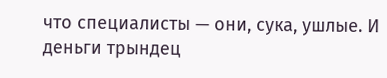что специалисты — они, сука, ушлые. И деньги трындец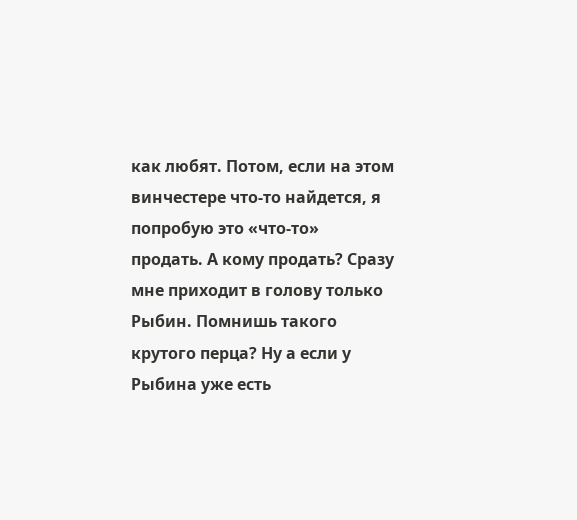как любят. Потом, если на этом винчестере что-то найдется, я попробую это «что-то» продать. А кому продать? Сразу мне приходит в голову только Рыбин. Помнишь такого крутого перца? Ну а если у Рыбина уже есть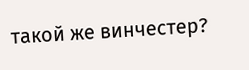такой же винчестер?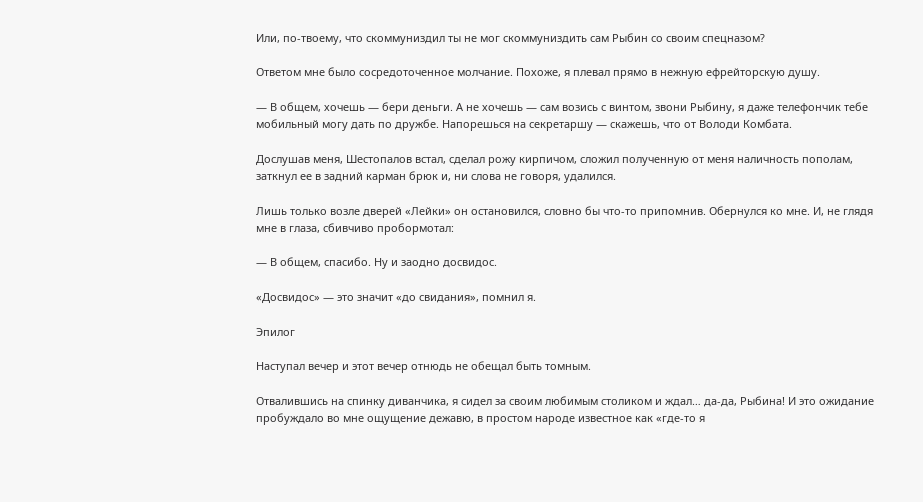Или, по-твоему, что скоммуниздил ты не мог скоммуниздить сам Рыбин со своим спецназом?

Ответом мне было сосредоточенное молчание. Похоже, я плевал прямо в нежную ефрейторскую душу.

— В общем, хочешь — бери деньги. А не хочешь — сам возись с винтом, звони Рыбину, я даже телефончик тебе мобильный могу дать по дружбе. Напорешься на секретаршу — скажешь, что от Володи Комбата.

Дослушав меня, Шестопалов встал, сделал рожу кирпичом, сложил полученную от меня наличность пополам, заткнул ее в задний карман брюк и, ни слова не говоря, удалился.

Лишь только возле дверей «Лейки» он остановился, словно бы что-то припомнив. Обернулся ко мне. И, не глядя мне в глаза, сбивчиво пробормотал:

— В общем, спасибо. Ну и заодно досвидос.

«Досвидос» — это значит «до свидания», помнил я.

Эпилог

Наступал вечер и этот вечер отнюдь не обещал быть томным.

Отвалившись на спинку диванчика, я сидел за своим любимым столиком и ждал… да-да, Рыбина! И это ожидание пробуждало во мне ощущение дежавю, в простом народе известное как «где-то я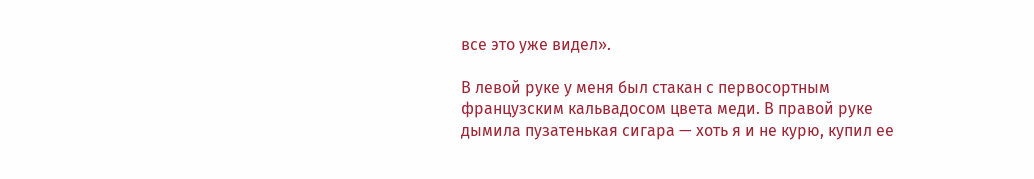все это уже видел».

В левой руке у меня был стакан с первосортным французским кальвадосом цвета меди. В правой руке дымила пузатенькая сигара — хоть я и не курю, купил ее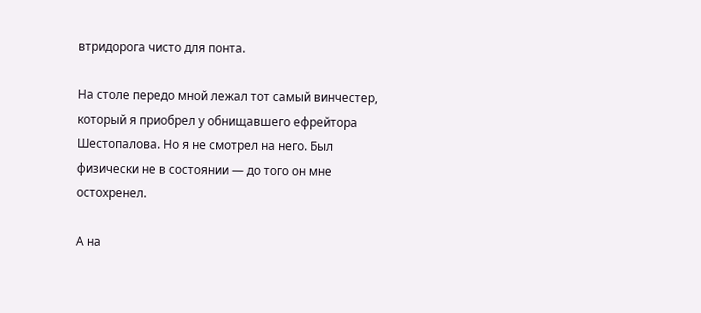втридорога чисто для понта.

На столе передо мной лежал тот самый винчестер, который я приобрел у обнищавшего ефрейтора Шестопалова. Но я не смотрел на него. Был физически не в состоянии — до того он мне остохренел.

А на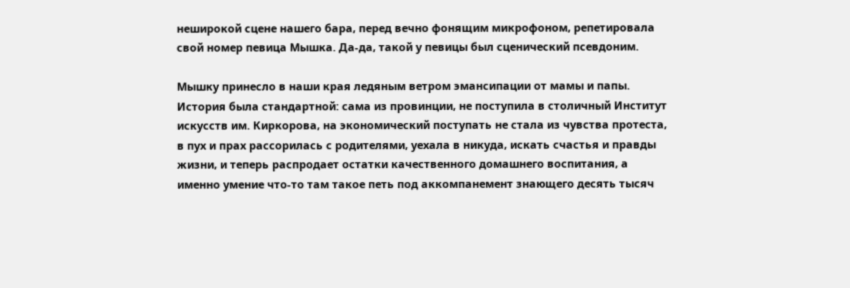неширокой сцене нашего бара, перед вечно фонящим микрофоном, репетировала свой номер певица Мышка. Да-да, такой у певицы был сценический псевдоним.

Мышку принесло в наши края ледяным ветром эмансипации от мамы и папы. История была стандартной: сама из провинции, не поступила в столичный Институт искусств им. Киркорова, на экономический поступать не стала из чувства протеста, в пух и прах рассорилась с родителями, уехала в никуда, искать счастья и правды жизни, и теперь распродает остатки качественного домашнего воспитания, а именно умение что-то там такое петь под аккомпанемент знающего десять тысяч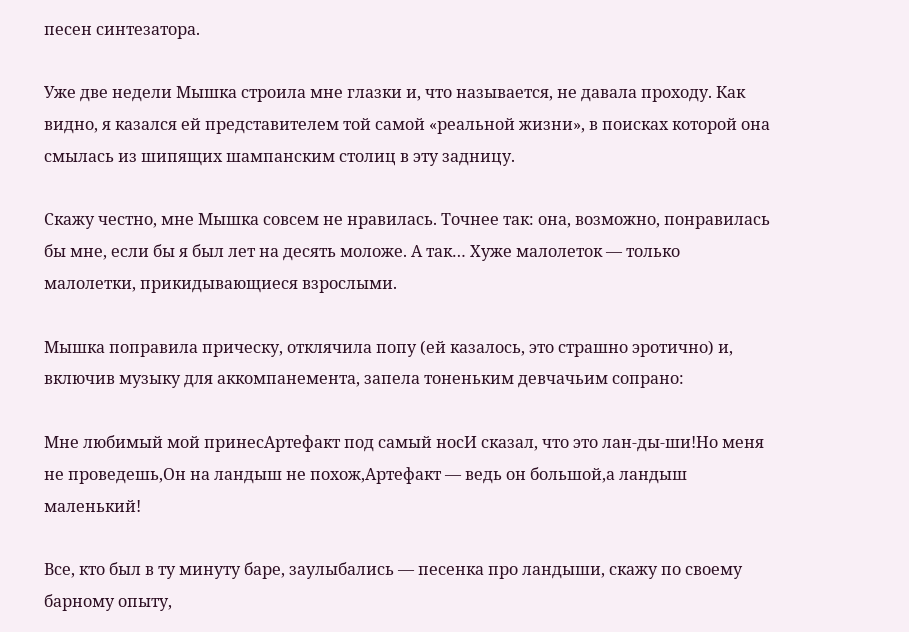песен синтезатора.

Уже две недели Мышка строила мне глазки и, что называется, не давала проходу. Как видно, я казался ей представителем той самой «реальной жизни», в поисках которой она смылась из шипящих шампанским столиц в эту задницу.

Скажу честно, мне Мышка совсем не нравилась. Точнее так: она, возможно, понравилась бы мне, если бы я был лет на десять моложе. А так… Хуже малолеток — только малолетки, прикидывающиеся взрослыми.

Мышка поправила прическу, отклячила попу (ей казалось, это страшно эротично) и, включив музыку для аккомпанемента, запела тоненьким девчачьим сопрано:

Мне любимый мой принесАртефакт под самый носИ сказал, что это лан-ды-ши!Но меня не проведешь,Он на ландыш не похож,Артефакт — ведь он большой,а ландыш маленький!

Все, кто был в ту минуту баре, заулыбались — песенка про ландыши, скажу по своему барному опыту,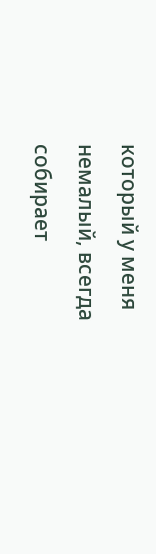который у меня немалый, всегда собирает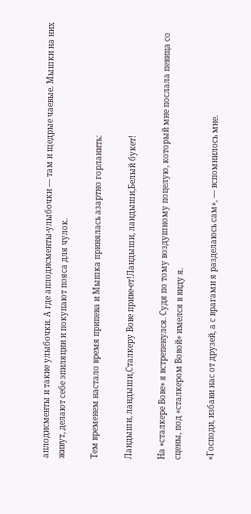аплодисменты и такие улыбочки. А где аплодисменты-улыбочки — там и щедрые чаевые. Мышки на них живут, делают себе эпиляции и покупают пояса для чулок.

Тем временем настало время припева и Мышка принялась азартно горланить:

Ландыши, ландыши,Сталкеру Вове приве-ет!Ландыши, ландыши,Белый букет!

На «сталкере Вове» я встрепенулся. Судя по тому воздушному поцелую, который мне послала певица со сцены, под «сталкером Вовой» имелся в виду я.

«Господи, избави нас от друзей, а с врагами я разделаюсь сам», — вспомнилось мне.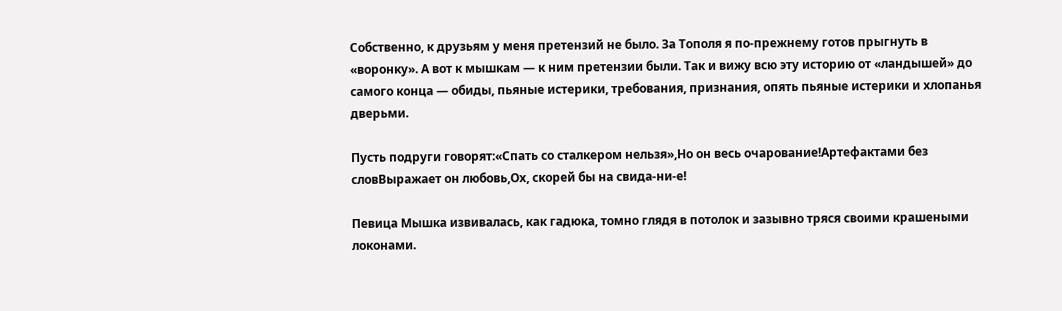Собственно, к друзьям у меня претензий не было. За Тополя я по-прежнему готов прыгнуть в «воронку». А вот к мышкам — к ним претензии были. Так и вижу всю эту историю от «ландышей» до самого конца — обиды, пьяные истерики, требования, признания, опять пьяные истерики и хлопанья дверьми.

Пусть подруги говорят:«Спать со сталкером нельзя»,Но он весь очарование!Артефактами без словВыражает он любовь,Ох, скорей бы на свида-ни-е!

Певица Мышка извивалась, как гадюка, томно глядя в потолок и зазывно тряся своими крашеными локонами.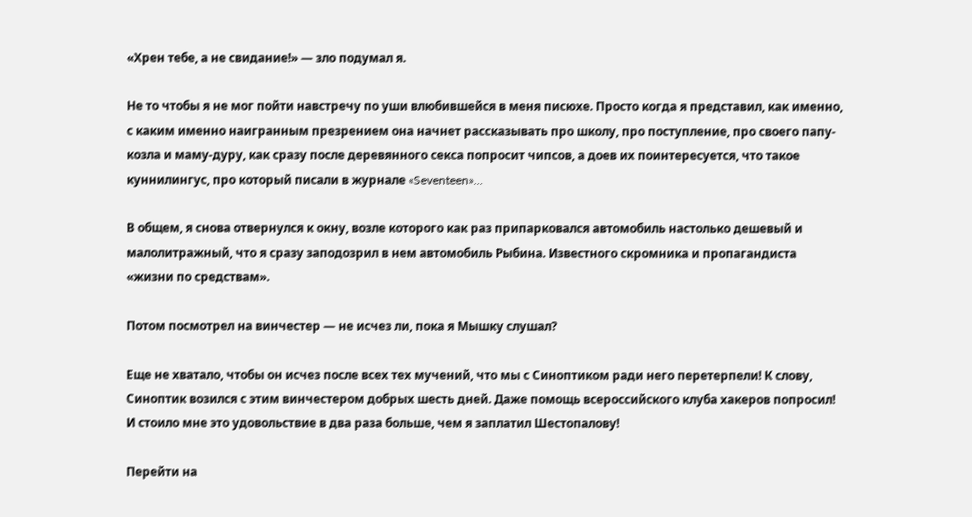«Хрен тебе, а не свидание!» — зло подумал я.

Не то чтобы я не мог пойти навстречу по уши влюбившейся в меня писюхе. Просто когда я представил, как именно, с каким именно наигранным презрением она начнет рассказывать про школу, про поступление, про своего папу-козла и маму-дуру, как сразу после деревянного секса попросит чипсов, а доев их поинтересуется, что такое куннилингус, про который писали в журнале «Seventeen»…

В общем, я снова отвернулся к окну, возле которого как раз припарковался автомобиль настолько дешевый и малолитражный, что я сразу заподозрил в нем автомобиль Рыбина. Известного скромника и пропагандиста «жизни по средствам».

Потом посмотрел на винчестер — не исчез ли, пока я Мышку слушал?

Еще не хватало, чтобы он исчез после всех тех мучений, что мы с Синоптиком ради него перетерпели! К слову, Синоптик возился с этим винчестером добрых шесть дней. Даже помощь всероссийского клуба хакеров попросил! И стоило мне это удовольствие в два раза больше, чем я заплатил Шестопалову!

Перейти на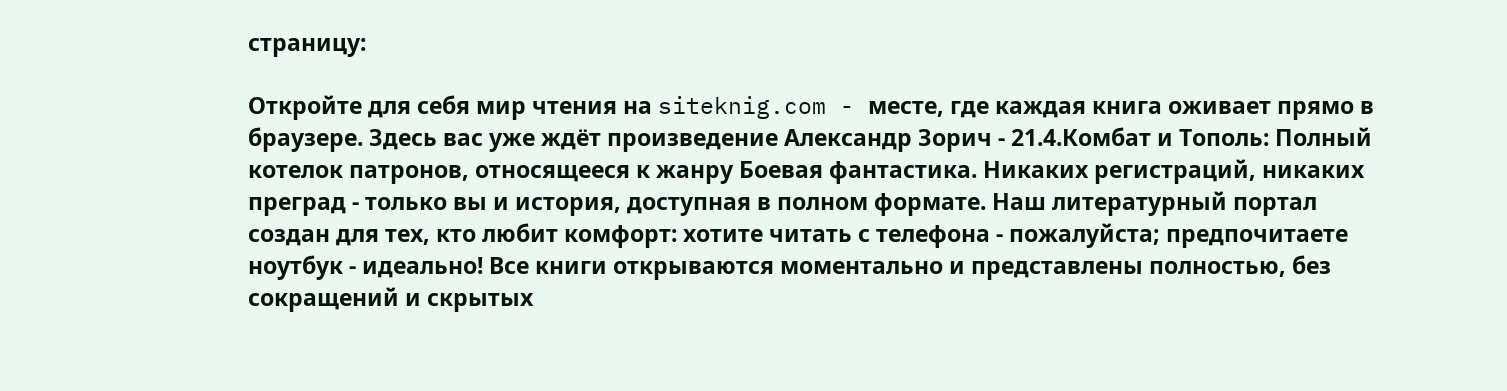страницу:

Откройте для себя мир чтения на siteknig.com - месте, где каждая книга оживает прямо в браузере. Здесь вас уже ждёт произведение Александр Зорич - 21.4.Комбат и Тополь: Полный котелок патронов, относящееся к жанру Боевая фантастика. Никаких регистраций, никаких преград - только вы и история, доступная в полном формате. Наш литературный портал создан для тех, кто любит комфорт: хотите читать с телефона - пожалуйста; предпочитаете ноутбук - идеально! Все книги открываются моментально и представлены полностью, без сокращений и скрытых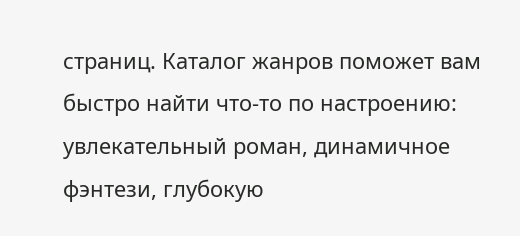страниц. Каталог жанров поможет вам быстро найти что-то по настроению: увлекательный роман, динамичное фэнтези, глубокую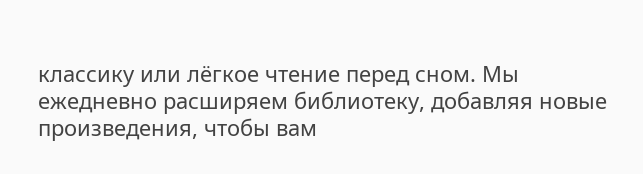классику или лёгкое чтение перед сном. Мы ежедневно расширяем библиотеку, добавляя новые произведения, чтобы вам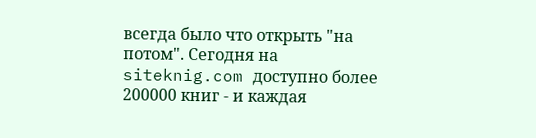всегда было что открыть "на потом". Сегодня на siteknig.com доступно более 200000 книг - и каждая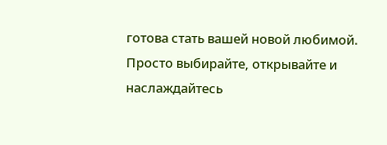готова стать вашей новой любимой. Просто выбирайте, открывайте и наслаждайтесь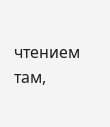чтением там,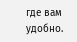где вам удобно.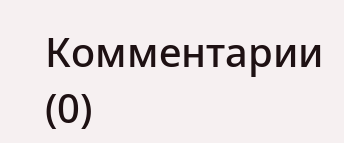Комментарии (0)